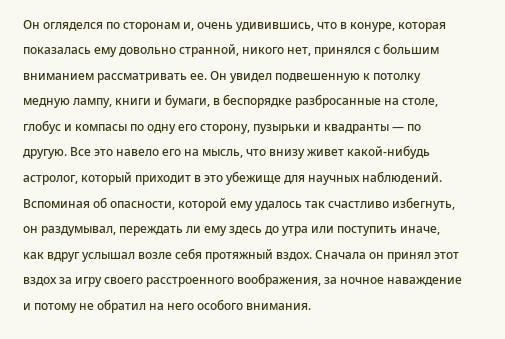Он огляделся по сторонам и, очень удивившись, что в конуре, которая показалась ему довольно странной, никого нет, принялся с большим вниманием рассматривать ее. Он увидел подвешенную к потолку медную лампу, книги и бумаги, в беспорядке разбросанные на столе, глобус и компасы по одну его сторону, пузырьки и квадранты — по другую. Все это навело его на мысль, что внизу живет какой-нибудь астролог, который приходит в это убежище для научных наблюдений.
Вспоминая об опасности, которой ему удалось так счастливо избегнуть, он раздумывал, переждать ли ему здесь до утра или поступить иначе, как вдруг услышал возле себя протяжный вздох. Сначала он принял этот вздох за игру своего расстроенного воображения, за ночное наваждение и потому не обратил на него особого внимания.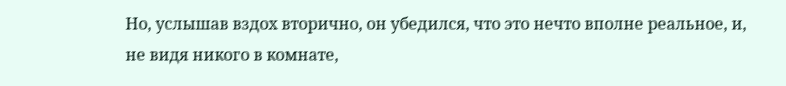Но, услышав вздох вторично, он убедился, что это нечто вполне реальное, и, не видя никого в комнате,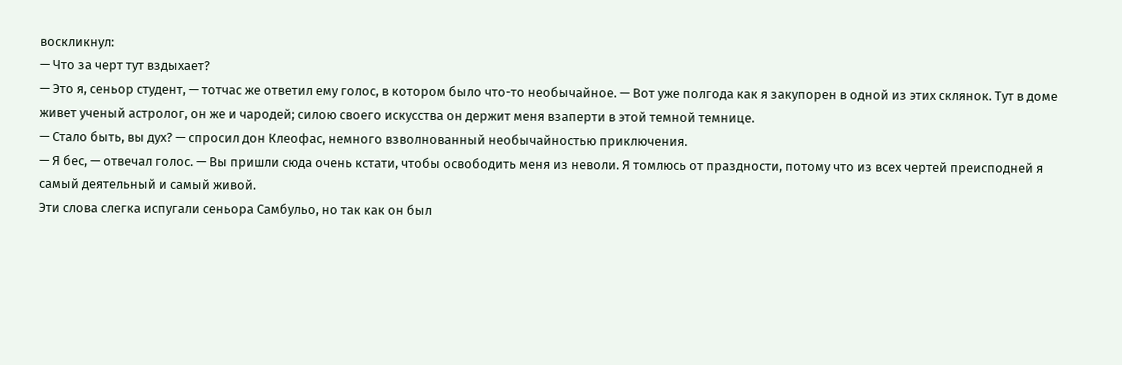воскликнул:
— Что за черт тут вздыхает?
— Это я, сеньор студент, — тотчас же ответил ему голос, в котором было что-то необычайное. — Вот уже полгода как я закупорен в одной из этих склянок. Тут в доме живет ученый астролог, он же и чародей; силою своего искусства он держит меня взаперти в этой темной темнице.
— Стало быть, вы дух? — спросил дон Клеофас, немного взволнованный необычайностью приключения.
— Я бес, — отвечал голос. — Вы пришли сюда очень кстати, чтобы освободить меня из неволи. Я томлюсь от праздности, потому что из всех чертей преисподней я самый деятельный и самый живой.
Эти слова слегка испугали сеньора Самбульо, но так как он был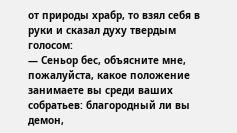от природы храбр, то взял себя в руки и сказал духу твердым голосом:
— Сеньор бес, объясните мне, пожалуйста, какое положение занимаете вы среди ваших собратьев: благородный ли вы демон,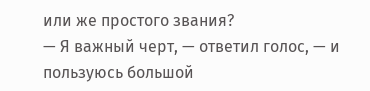или же простого звания?
— Я важный черт, — ответил голос, — и пользуюсь большой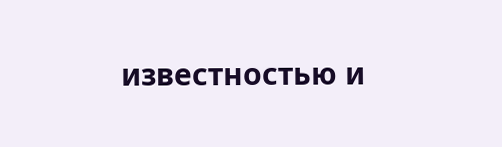известностью и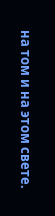на том и на этом свете.